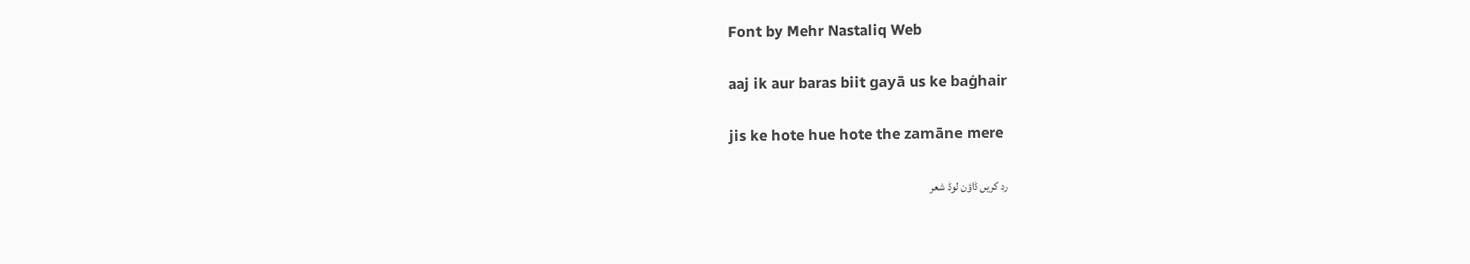Font by Mehr Nastaliq Web

aaj ik aur baras biit gayā us ke baġhair

jis ke hote hue hote the zamāne mere

رد کریں ڈاؤن لوڈ شعر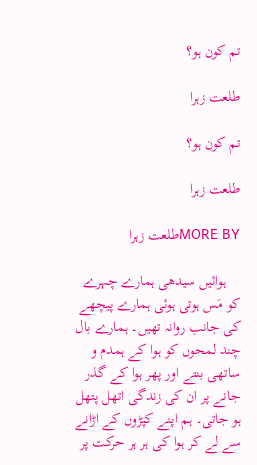تم کون ہو؟

طلعت زہرا

تم کون ہو؟

طلعت زہرا

MORE BYطلعت زہرا

    ہوائیں سیدھی ہمارے چہرے کو مَس ہوتی ہوئی ہمارے پیچھے کی جانب روانہ تھیں۔ ہمارے بال چند لمحوں کو ہوا کے ہمدم و ساتھی بنتے اور پھر ہوا کے گذر جانے پر ان کی زندگی اتھل پتھل ہو جاتی۔ ہم اپنے کپڑوں کے اڑانے سے لے کر ہوا کی ہر ہر حرکت پر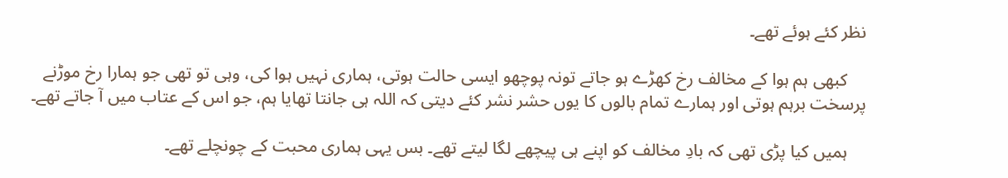نظر کئے ہوئے تھے۔

    کبھی ہم ہوا کے مخالف رخ کھڑے ہو جاتے تونہ پوچھو ایسی حالت ہوتی، ہماری نہیں ہوا کی، وہی تو تھی جو ہمارا رخ موڑنے پرسخت برہم ہوتی اور ہمارے تمام بالوں کا یوں حشر نشر کئے دیتی کہ اللہ ہی جانتا تھایا ہم، جو اس کے عتاب میں آ جاتے تھے۔

    ہمیں کیا پڑی تھی کہ بادِ مخالف کو اپنے ہی پیچھے لگا لیتے تھے۔ بس یہی ہماری محبت کے چونچلے تھے۔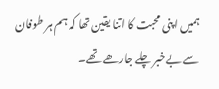ہمیں اپنی محبت کا اتنا یقین تھا کہ ہم ہر طوفان سے بےخبر چلے جارھے تھے۔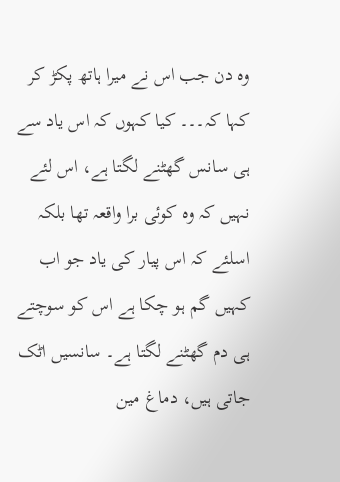وہ دن جب اس نے میرا ہاتھ پکڑ کر کہا کہ۔۔۔ کیا کہوں کہ اس یاد سے ہی سانس گھٹنے لگتا ہے، اس لئے نہیں کہ وہ کوئی برا واقعہ تھا بلکہ اسلئے کہ اس پیار کی یاد جو اب کہیں گم ہو چکا ہے اس کو سوچتے ہی دم گھٹنے لگتا ہے۔ سانسیں اٹک جاتی ہیں، دماغ مین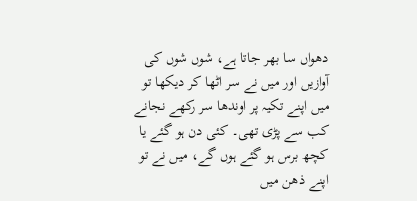دھواں سا بھر جاتا ہے، شوں شوں کی آوازیں اور میں نے سر اٹھا کر دیکھا تو میں اپنے تکیہ پر اوندھا سر رکھے نجانے کب سے پڑی تھی۔ کئی دن ہو گئے یا کچھ برس ہو گئے ہوں گے، میں نے تو اپنے ذھن میں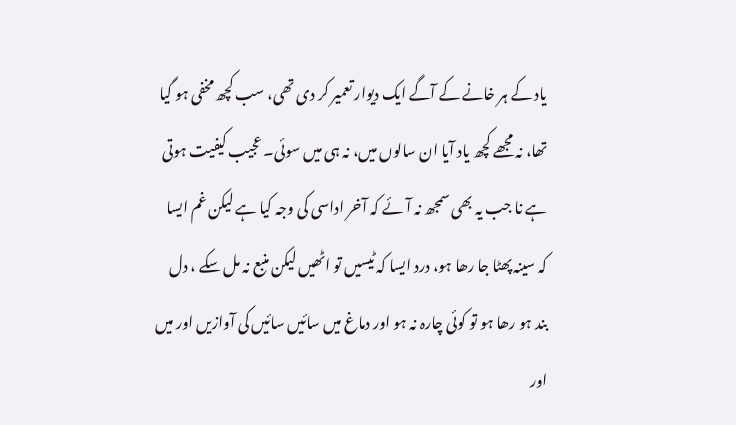یاد کے ہر خانے کے آگے ایک دیوار تعمیر کر دی تھی، سب کچھ مخفی ہو گیا تھا، نہ مجھے کچھ یاد آیا ان سالوں میں، نہ ہی میں سوئی۔ عجیب کیفیت ہوتی ہے نا جب یہ بھی سمجھ نہ آئے کہ آخر اداسی کی وجہ کیا ہے لیکن غم ایسا کہ سینہ پھٹا جا رھا ہو، درد ایسا کہ ٹیسیں تو اٹھیں لیکن منبع نہ مل سکے ، دل بند ہو رھا ہو تو کوئی چارہ نہ ہو اور دماغ میں سائیں سائیں کی آوازیں اور میں اور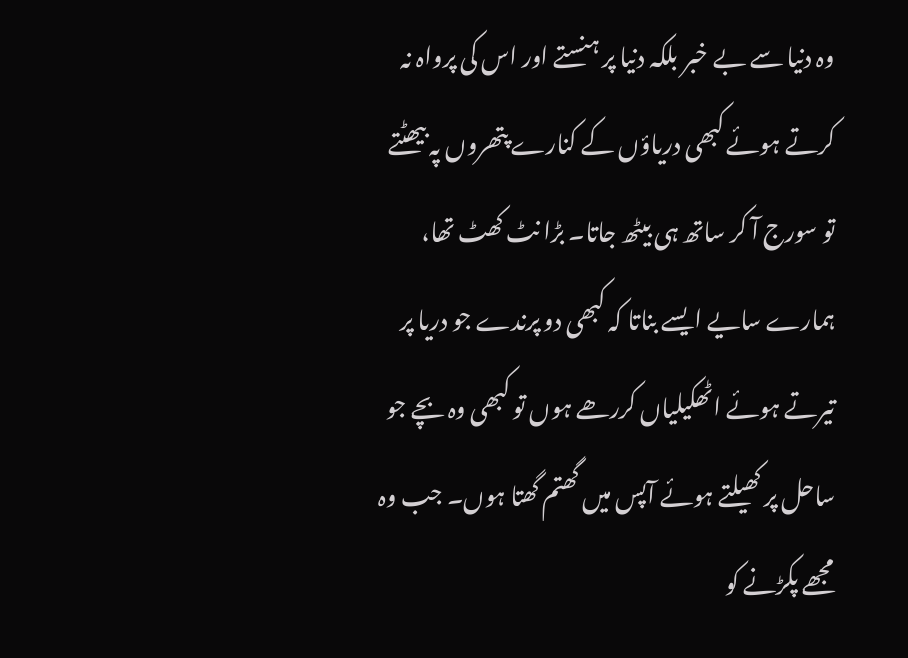وہ دنیا سے بے خبر بلکہ دنیا پر ہنستے اور اس کی پرواہ نہ کرتے ہوئے کبھی دریاؤں کے کنارے پتھروں پہ بیھٹتے تو سورج آ کر ساتھ ہی بیٹھ جاتا۔ بڑا نٹ کھٹ تھا، ہمارے سایے ایسے بناتا کہ کبھی دو پرندے جو دریا پر تیرتے ہوئے اٹھکیلیاں کررھے ہوں تو کبھی وہ بچے جو ساحل پر کھیلتے ہوئے آپس میں گھتم گھتا ہوں۔ جب وہ مجھے پکڑنے کو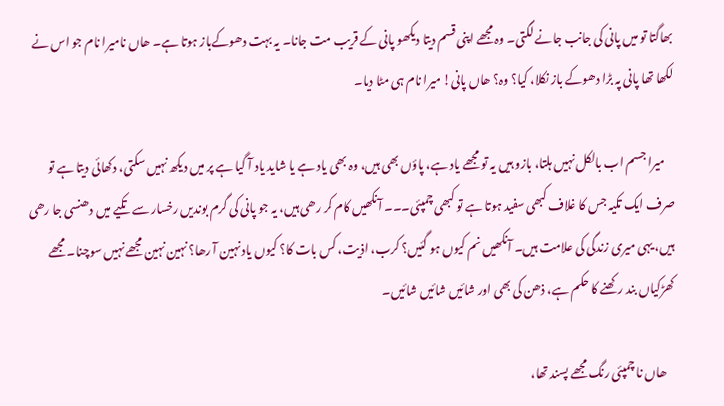بھاگتا تو میں پانی کی جانب جانے لگتی۔ وہ مجھے اپنی قسم دیتا دیکھو پانی کے قریب مت جانا۔ یہ بہت دھوکےباز ہوتا ہے۔ ھاں نامیرا نام جو اس نے لکھا تھا پانی پہ بڑا دھوکے باز نکلا، کیا؟ وہ؟ ھاں پانی! میرا نام ہی مٹا دیا۔

    میرا جسم اب بالکل نہیں ہلتا، بازو ہیں یہ تو مجھے یاد ہے، پاؤں بھی ہیں، وہ بھی یاد ہے یا شاید یاد آ گیا ہے پر میں دیکھ نہیں سکتی، دکھائی دیتا ہے تو صرف ایک تکیہ جس کا غلاف کبھی سفید ہوتا ہے تو کبھی چمپئی۔۔۔ آنکھیں کام کر رھی ہیں، یہ جو پانی کی گرم بوندیں رخسار سے تکیے میں دھنسی جا رھی ہیں، یہی میری زندگی کی علامت ہیں۔ آنکھیں نم کیوں ہو گئیں؟ کرب، اذیت، کس بات کا؟ کیوں یاد نہین آ رھا؟ نہین نہین مجھے نہیں سوچنا۔ مجھے کھڑکیاں بند رکھنے کا حکم ہے، ذھن کی بھی اور شائیں شائیں شائیں۔

    ھاں نا چمپئی رنگ مجھے پسند تھا،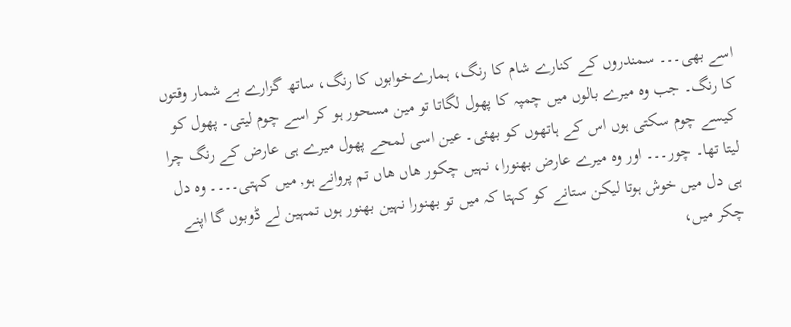اسے بھی۔۔۔ سمندروں کے کنارے شام کا رنگ، ہمارےخوابوں کا رنگ، ساتھ گزارے بے شمار وقتوں کا رنگ۔ جب وہ میرے بالوں میں چمپہ کا پھول لگاتا تو مین مسحور ہو کر اسے چوم لیتی۔ پھول کو کیسے چوم سکتی ہوں اس کے ہاتھوں کو بھئی۔ عین اسی لمحے پھول میرے ہی عارض کے رنگ چرا لیتا تھا۔ چور۔۔۔ اور وہ میرے عارض بھنورا، نہیں چکور ھاں ھاں تم پروانے ہو, میں کہتی۔۔۔۔ وہ دل ہی دل میں خوش ہوتا لیکن ستانے کو کہتا کہ میں تو بھنورا نہین بھنور ہوں تمہین لے ڈوبوں گا اپنے چکر میں،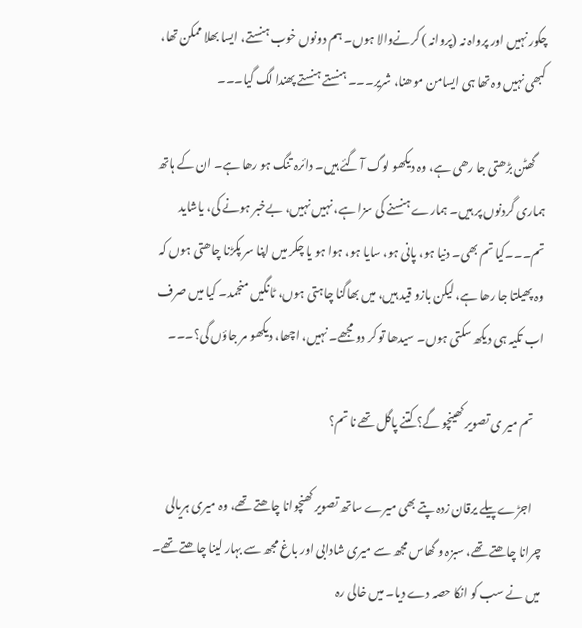چکور نہیں اور پرواہ نہ (پروانہ ) کرنےوالا ہوں۔ ہم دونوں خوب ہنستے، ایسا بھلا ممکن تھا، کبھی نہیں وہ تھا ہی ایسامن موھنا، شریر۔۔۔ ہنستے ہنستے پھندا لگ گیا۔۔۔

    گھٹن بڑھتی جا رھی ہے، وہ دیکھو لوگ آ گئے ہیں۔ دائرہ تنگ ہو رھا ہے۔ ان کے ہاتھ ہماری گردنوں پر ہیں۔ ہمارے ہنسنے کی سزا ہے، نہیں نہیں، بےخبر ہونے کی، یاشاید تم۔۔۔کیا تم بھی۔ دنیا ہو، پانی ہو، سایا ہو، ہوا ہو یا چکر میں اپنا سر پکڑنا چاھتی ہوں کہ وہ پھیلتا جا رھا ہے، لیکن بازو قید ہیں، میں بھاگنا چاہتی ہوں، ٹانگیں منجمد۔ کیا میں صرف اب تکیہ ہی دیکھ سکتی ہوں۔ سیدھا تو کر دو مجھے۔ نہیں، اچھا، دیکھو مر جاؤں گی؟۔۔۔

    تم میر ی تصویر کھینچو گے؟ کتنے پاگل تھے نا تم؟

    اجڑے پیلے یرقان زدہ پتے بھی میرے ساتھ تصویر کھنچوانا چاھتے تھے، وہ میری ہریالی چرانا چاھتے تھے، سبزہ و گھاس مجھ سے میری شادابی اور باغ مجھ سے بہار لینا چاھتے تھے۔ میں نے سب کو انکا حصہ دے دیا۔ میں خالی رہ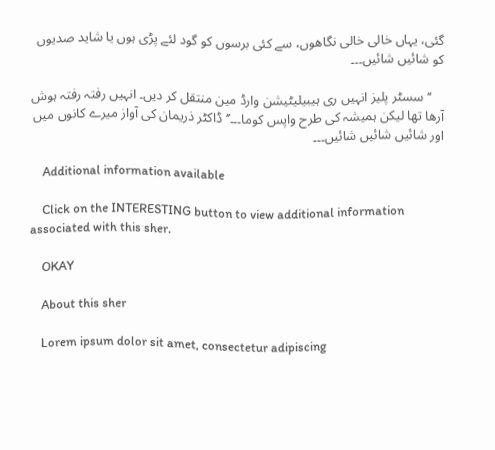گئی، یہاں خالی خالی نگاھوں، سے کئی برسوں کو گود لئے پڑی ہوں یا شاید صدیوں کو شائیں شائیں۔۔۔

    ‘‘سسٹر پلیز انہیں ری ہیبیلیٹیشن وارڈ مین منتقل کر دیں۔ انہیں رفتہ رفتہ ہوش آرھا تھا لیکن ہمیشہ کی طرح واپس کوما۔۔۔’‘ ڈاکٹر ذریمان کی آواز میرے کانوں میں اور شائیں شائیں شائیں۔۔۔

    Additional information available

    Click on the INTERESTING button to view additional information associated with this sher.

    OKAY

    About this sher

    Lorem ipsum dolor sit amet, consectetur adipiscing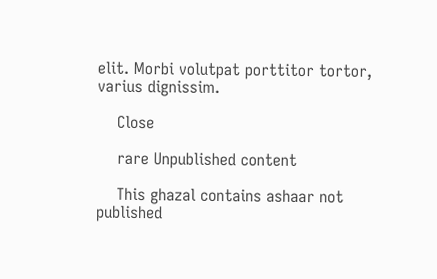elit. Morbi volutpat porttitor tortor, varius dignissim.

    Close

    rare Unpublished content

    This ghazal contains ashaar not published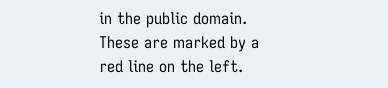in the public domain. These are marked by a red line on the left.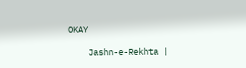OKAY

    Jashn-e-Rekhta |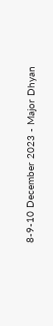8-9-10 December 2023 - Major Dhyan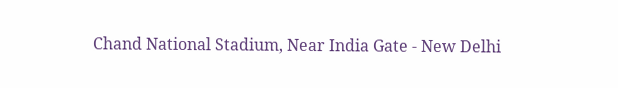Chand National Stadium, Near India Gate - New Delhi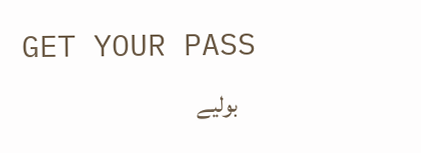GET YOUR PASS
    بولیے